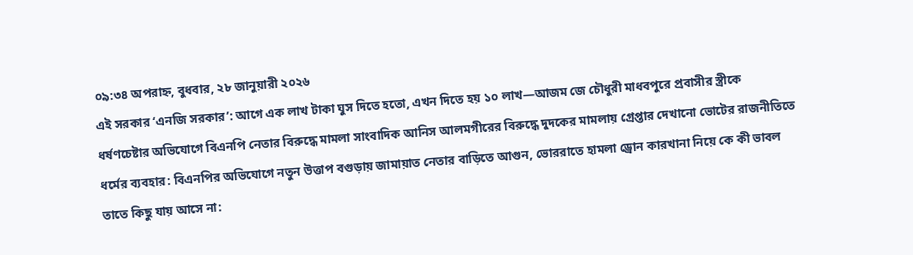০৯:৩৪ অপরাহ্ন, বুধবার, ২৮ জানুয়ারী ২০২৬
এই সরকার ‘এনজি সরকার’: আগে এক লাখ টাকা ঘুস দিতে হতো, এখন দিতে হয় ১০ লাখ—আজম জে চৌধুরী মাধবপুরে প্রবাসীর স্ত্রীকে ধর্ষণচেষ্টার অভিযোগে বিএনপি নেতার বিরুদ্ধে মামলা সাংবাদিক আনিস আলমগীরের বিরুদ্ধে দুদকের মামলায় গ্রেপ্তার দেখানো ভোটের রাজনীতিতে ধর্মের ব্যবহার: বিএনপির অভিযোগে নতুন উত্তাপ বগুড়ায় জামায়াত নেতার বাড়িতে আগুন, ভোররাতে হামলা ড্রোন কারখানা নিয়ে কে কী ভাবল তাতে কিছু যায় আসে না: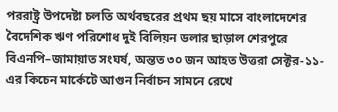পররাষ্ট্র উপদেষ্টা চলতি অর্থবছরের প্রথম ছয় মাসে বাংলাদেশের বৈদেশিক ঋণ পরিশোধ দুই বিলিয়ন ডলার ছাড়াল শেরপুরে বিএনপি–জামায়াত সংঘর্ষ, অন্তত ৩০ জন আহত উত্তরা সেক্টর-১১-এর কিচেন মার্কেটে আগুন নির্বাচন সামনে রেখে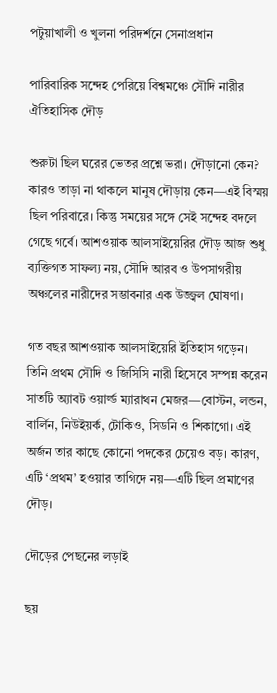পটুয়াখালী ও খুলনা পরিদর্শনে সেনাপ্রধান

পারিবারিক সন্দেহ পেরিয়ে বিশ্বমঞ্চে সৌদি নারীর ঐতিহাসিক দৌড়

শুরুটা ছিল ঘরের ভেতর প্রশ্নে ভরা। দৌড়ানো কেন? কারও তাড়া না থাকলে মানুষ দৌড়ায় কেন—এই বিস্ময় ছিল পরিবারে। কিন্তু সময়ের সঙ্গে সেই সন্দেহ বদলে গেছে গর্বে। আশওয়াক আলসাইয়েরির দৌড় আজ শুধু ব্যক্তিগত সাফল্য নয়, সৌদি আরব ও উপসাগরীয় অঞ্চলের নারীদের সম্ভাবনার এক উজ্জ্বল ঘোষণা।

গত বছর আশওয়াক আলসাইয়েরি ইতিহাস গড়েন। তিনি প্রথম সৌদি ও জিসিসি নারী হিসেবে সম্পন্ন করেন সাতটি অ্যাবট ওয়ার্ল্ড ম্যারাথন মেজর—বোস্টন, লন্ডন, বার্লিন, নিউইয়র্ক, টোকিও, সিডনি ও শিকাগো। এই অর্জন তার কাছে কোনো পদকের চেয়েও বড়। কারণ, এটি ‘প্রথম’ হওয়ার তাগিদে নয়—এটি ছিল প্রমাণের দৌড়।

দৌড়ের পেছনের লড়াই

ছয়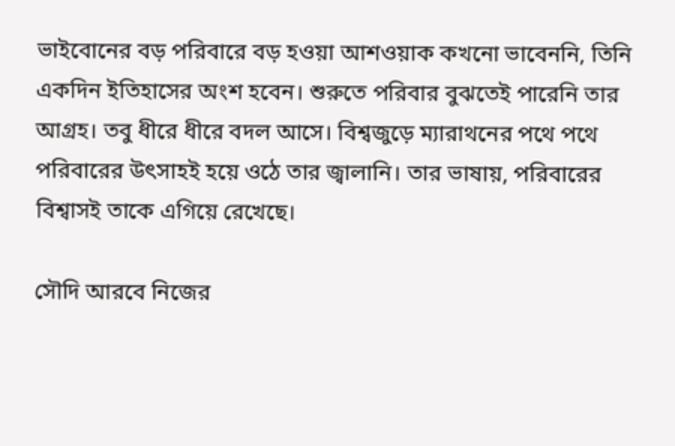ভাইবোনের বড় পরিবারে বড় হওয়া আশওয়াক কখনো ভাবেননি, তিনি একদিন ইতিহাসের অংশ হবেন। শুরুতে পরিবার বুঝতেই পারেনি তার আগ্রহ। তবু ধীরে ধীরে বদল আসে। বিশ্বজুড়ে ম্যারাথনের পথে পথে পরিবারের উৎসাহই হয়ে ওঠে তার জ্বালানি। তার ভাষায়, পরিবারের বিশ্বাসই তাকে এগিয়ে রেখেছে।

সৌদি আরবে নিজের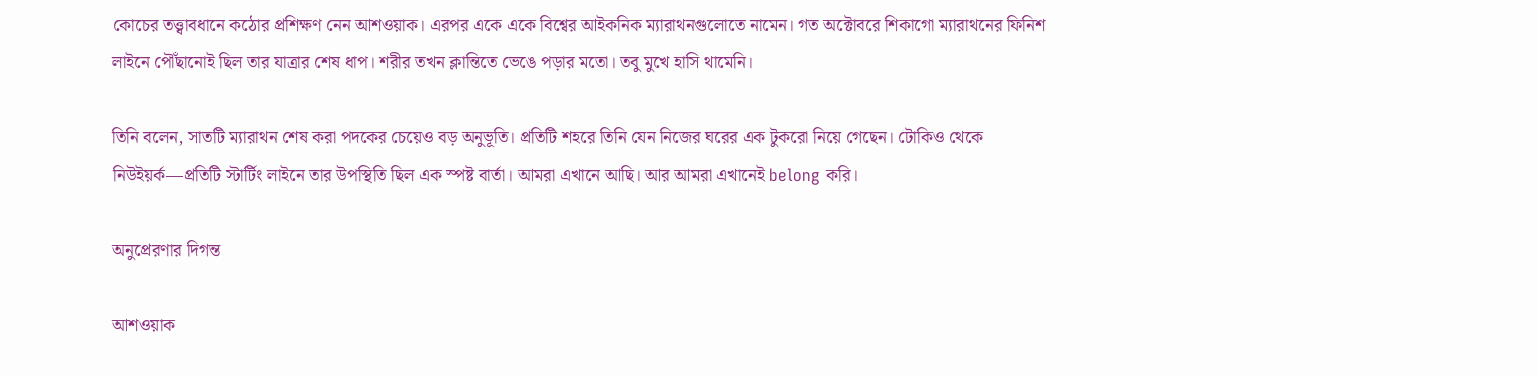কোচের তত্ত্বাবধানে কঠোর প্রশিক্ষণ নেন আশওয়াক। এরপর একে একে বিশ্বের আইকনিক ম্যারাথনগুলোতে নামেন। গত অক্টোবরে শিকাগো ম্যারাথনের ফিনিশ লাইনে পৌঁছানোই ছিল তার যাত্রার শেষ ধাপ। শরীর তখন ক্লান্তিতে ভেঙে পড়ার মতো। তবু মুখে হাসি থামেনি।

তিনি বলেন, সাতটি ম্যারাথন শেষ করা পদকের চেয়েও বড় অনুভূতি। প্রতিটি শহরে তিনি যেন নিজের ঘরের এক টুকরো নিয়ে গেছেন। টোকিও থেকে নিউইয়র্ক—প্রতিটি স্টার্টিং লাইনে তার উপস্থিতি ছিল এক স্পষ্ট বার্তা। আমরা এখানে আছি। আর আমরা এখানেই belong করি।

অনুপ্রেরণার দিগন্ত

আশওয়াক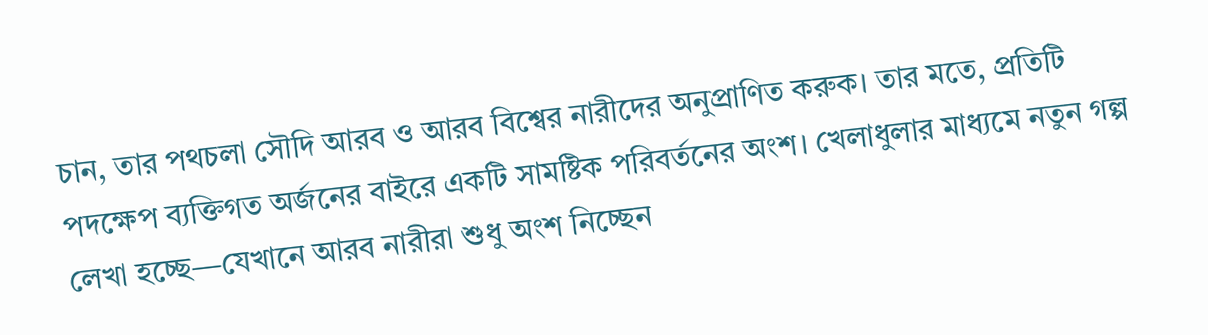চান, তার পথচলা সৌদি আরব ও আরব বিশ্বের নারীদের অনুপ্রাণিত করুক। তার মতে, প্রতিটি পদক্ষেপ ব্যক্তিগত অর্জনের বাইরে একটি সামষ্টিক পরিবর্তনের অংশ। খেলাধুলার মাধ্যমে নতুন গল্প লেখা হচ্ছে—যেখানে আরব নারীরা শুধু অংশ নিচ্ছেন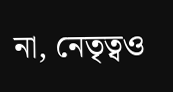না, নেতৃত্বও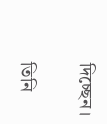দিচ্ছেন।

তিনি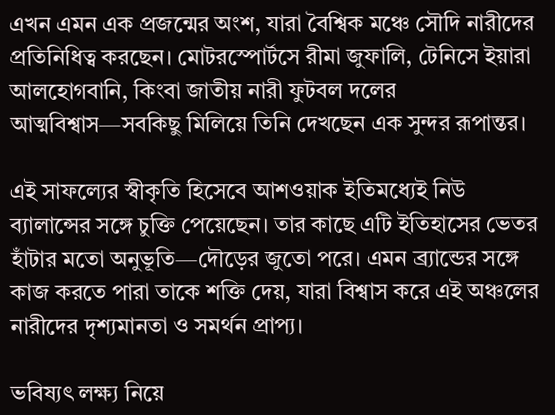এখন এমন এক প্রজন্মের অংশ, যারা বৈশ্বিক মঞ্চে সৌদি নারীদের প্রতিনিধিত্ব করছেন। মোটরস্পোর্টসে রীমা জুফালি, টেনিসে ইয়ারা আলহোগবানি, কিংবা জাতীয় নারী ফুটবল দলের আত্মবিশ্বাস—সবকিছু মিলিয়ে তিনি দেখছেন এক সুন্দর রূপান্তর।

এই সাফল্যের স্বীকৃতি হিসেবে আশওয়াক ইতিমধ্যেই নিউ ব্যালান্সের সঙ্গে চুক্তি পেয়েছেন। তার কাছে এটি ইতিহাসের ভেতর হাঁটার মতো অনুভূতি—দৌড়ের জুতো পরে। এমন ব্র্যান্ডের সঙ্গে কাজ করতে পারা তাকে শক্তি দেয়, যারা বিশ্বাস করে এই অঞ্চলের নারীদের দৃশ্যমানতা ও সমর্থন প্রাপ্য।

ভবিষ্যৎ লক্ষ্য নিয়ে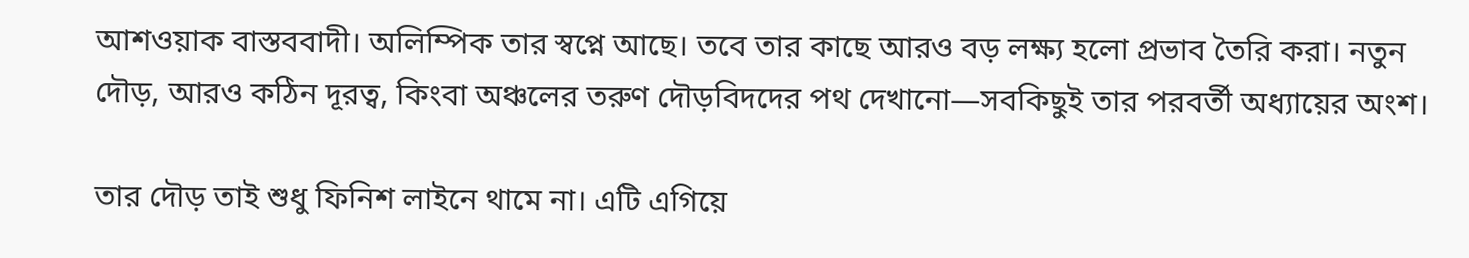আশওয়াক বাস্তববাদী। অলিম্পিক তার স্বপ্নে আছে। তবে তার কাছে আরও বড় লক্ষ্য হলো প্রভাব তৈরি করা। নতুন দৌড়, আরও কঠিন দূরত্ব, কিংবা অঞ্চলের তরুণ দৌড়বিদদের পথ দেখানো—সবকিছুই তার পরবর্তী অধ্যায়ের অংশ।

তার দৌড় তাই শুধু ফিনিশ লাইনে থামে না। এটি এগিয়ে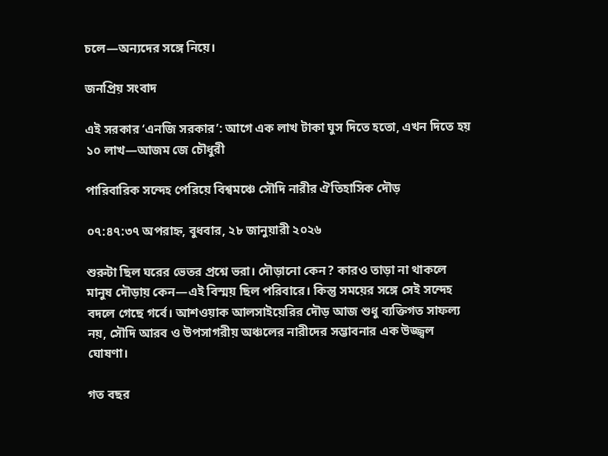চলে—অন্যদের সঙ্গে নিয়ে।

জনপ্রিয় সংবাদ

এই সরকার ‘এনজি সরকার’: আগে এক লাখ টাকা ঘুস দিতে হতো, এখন দিতে হয় ১০ লাখ—আজম জে চৌধুরী

পারিবারিক সন্দেহ পেরিয়ে বিশ্বমঞ্চে সৌদি নারীর ঐতিহাসিক দৌড়

০৭:৪৭:৩৭ অপরাহ্ন, বুধবার, ২৮ জানুয়ারী ২০২৬

শুরুটা ছিল ঘরের ভেতর প্রশ্নে ভরা। দৌড়ানো কেন? কারও তাড়া না থাকলে মানুষ দৌড়ায় কেন—এই বিস্ময় ছিল পরিবারে। কিন্তু সময়ের সঙ্গে সেই সন্দেহ বদলে গেছে গর্বে। আশওয়াক আলসাইয়েরির দৌড় আজ শুধু ব্যক্তিগত সাফল্য নয়, সৌদি আরব ও উপসাগরীয় অঞ্চলের নারীদের সম্ভাবনার এক উজ্জ্বল ঘোষণা।

গত বছর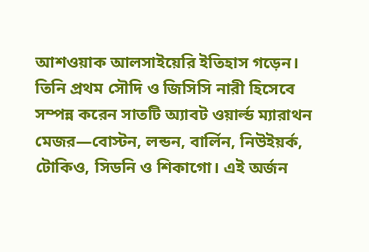আশওয়াক আলসাইয়েরি ইতিহাস গড়েন। তিনি প্রথম সৌদি ও জিসিসি নারী হিসেবে সম্পন্ন করেন সাতটি অ্যাবট ওয়ার্ল্ড ম্যারাথন মেজর—বোস্টন, লন্ডন, বার্লিন, নিউইয়র্ক, টোকিও, সিডনি ও শিকাগো। এই অর্জন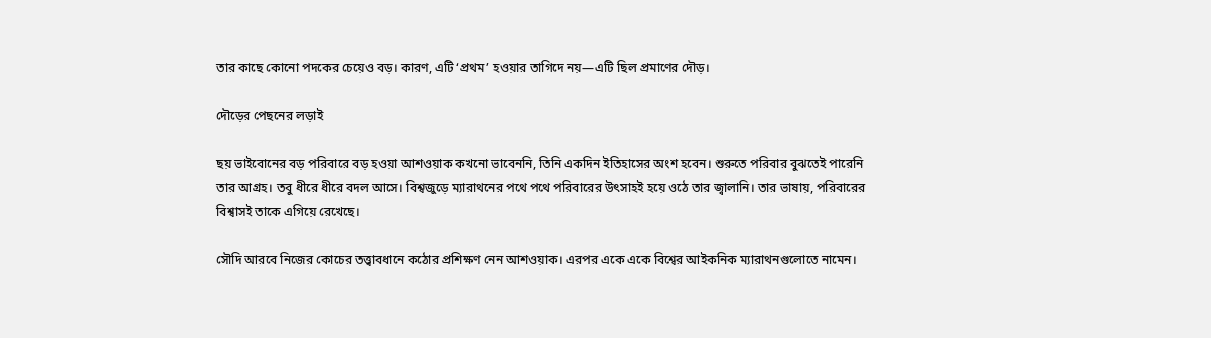তার কাছে কোনো পদকের চেয়েও বড়। কারণ, এটি ‘প্রথম’ হওয়ার তাগিদে নয়—এটি ছিল প্রমাণের দৌড়।

দৌড়ের পেছনের লড়াই

ছয় ভাইবোনের বড় পরিবারে বড় হওয়া আশওয়াক কখনো ভাবেননি, তিনি একদিন ইতিহাসের অংশ হবেন। শুরুতে পরিবার বুঝতেই পারেনি তার আগ্রহ। তবু ধীরে ধীরে বদল আসে। বিশ্বজুড়ে ম্যারাথনের পথে পথে পরিবারের উৎসাহই হয়ে ওঠে তার জ্বালানি। তার ভাষায়, পরিবারের বিশ্বাসই তাকে এগিয়ে রেখেছে।

সৌদি আরবে নিজের কোচের তত্ত্বাবধানে কঠোর প্রশিক্ষণ নেন আশওয়াক। এরপর একে একে বিশ্বের আইকনিক ম্যারাথনগুলোতে নামেন।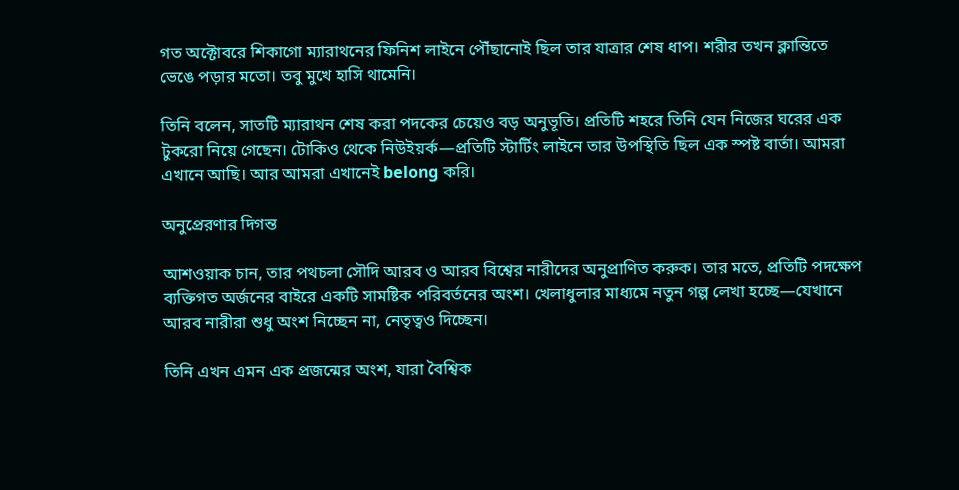গত অক্টোবরে শিকাগো ম্যারাথনের ফিনিশ লাইনে পৌঁছানোই ছিল তার যাত্রার শেষ ধাপ। শরীর তখন ক্লান্তিতে ভেঙে পড়ার মতো। তবু মুখে হাসি থামেনি।

তিনি বলেন, সাতটি ম্যারাথন শেষ করা পদকের চেয়েও বড় অনুভূতি। প্রতিটি শহরে তিনি যেন নিজের ঘরের এক টুকরো নিয়ে গেছেন। টোকিও থেকে নিউইয়র্ক—প্রতিটি স্টার্টিং লাইনে তার উপস্থিতি ছিল এক স্পষ্ট বার্তা। আমরা এখানে আছি। আর আমরা এখানেই belong করি।

অনুপ্রেরণার দিগন্ত

আশওয়াক চান, তার পথচলা সৌদি আরব ও আরব বিশ্বের নারীদের অনুপ্রাণিত করুক। তার মতে, প্রতিটি পদক্ষেপ ব্যক্তিগত অর্জনের বাইরে একটি সামষ্টিক পরিবর্তনের অংশ। খেলাধুলার মাধ্যমে নতুন গল্প লেখা হচ্ছে—যেখানে আরব নারীরা শুধু অংশ নিচ্ছেন না, নেতৃত্বও দিচ্ছেন।

তিনি এখন এমন এক প্রজন্মের অংশ, যারা বৈশ্বিক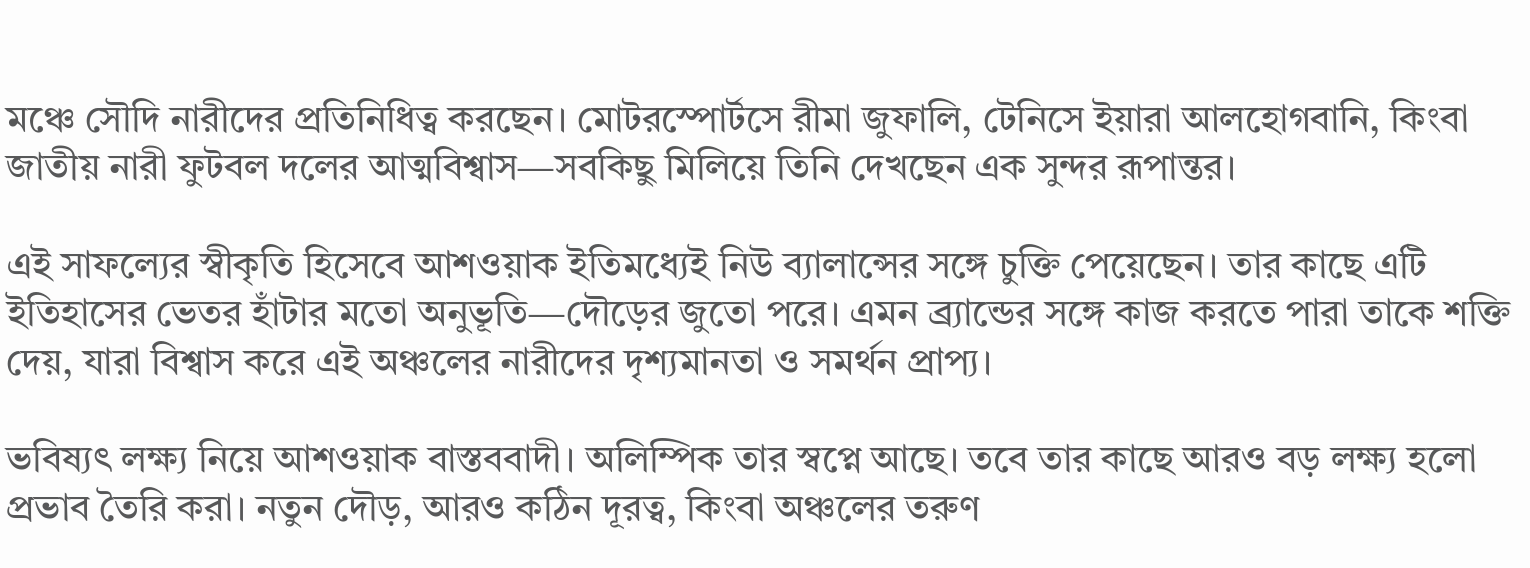মঞ্চে সৌদি নারীদের প্রতিনিধিত্ব করছেন। মোটরস্পোর্টসে রীমা জুফালি, টেনিসে ইয়ারা আলহোগবানি, কিংবা জাতীয় নারী ফুটবল দলের আত্মবিশ্বাস—সবকিছু মিলিয়ে তিনি দেখছেন এক সুন্দর রূপান্তর।

এই সাফল্যের স্বীকৃতি হিসেবে আশওয়াক ইতিমধ্যেই নিউ ব্যালান্সের সঙ্গে চুক্তি পেয়েছেন। তার কাছে এটি ইতিহাসের ভেতর হাঁটার মতো অনুভূতি—দৌড়ের জুতো পরে। এমন ব্র্যান্ডের সঙ্গে কাজ করতে পারা তাকে শক্তি দেয়, যারা বিশ্বাস করে এই অঞ্চলের নারীদের দৃশ্যমানতা ও সমর্থন প্রাপ্য।

ভবিষ্যৎ লক্ষ্য নিয়ে আশওয়াক বাস্তববাদী। অলিম্পিক তার স্বপ্নে আছে। তবে তার কাছে আরও বড় লক্ষ্য হলো প্রভাব তৈরি করা। নতুন দৌড়, আরও কঠিন দূরত্ব, কিংবা অঞ্চলের তরুণ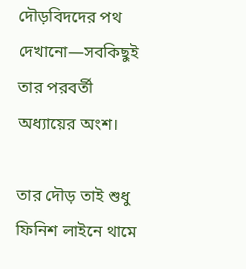দৌড়বিদদের পথ দেখানো—সবকিছুই তার পরবর্তী অধ্যায়ের অংশ।

তার দৌড় তাই শুধু ফিনিশ লাইনে থামে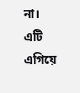না। এটি এগিয়ে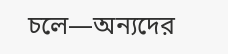চলে—অন্যদের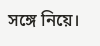সঙ্গে নিয়ে।